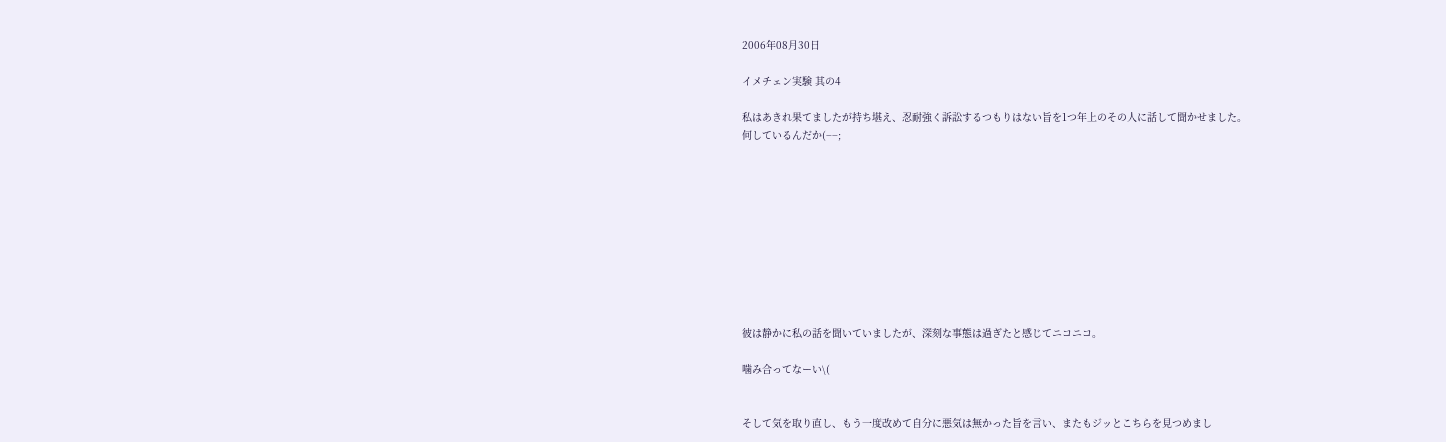2006年08月30日

イメチェン実験 其の4

私はあきれ果てましたが持ち堪え、忍耐強く訴訟するつもりはない旨を1つ年上のその人に話して聞かせました。
何しているんだか(−−;










彼は静かに私の話を聞いていましたが、深刻な事態は過ぎたと感じてニコニコ。

噛み合ってなーい\(


そして気を取り直し、もう一度改めて自分に悪気は無かった旨を言い、またもジッとこちらを見つめまし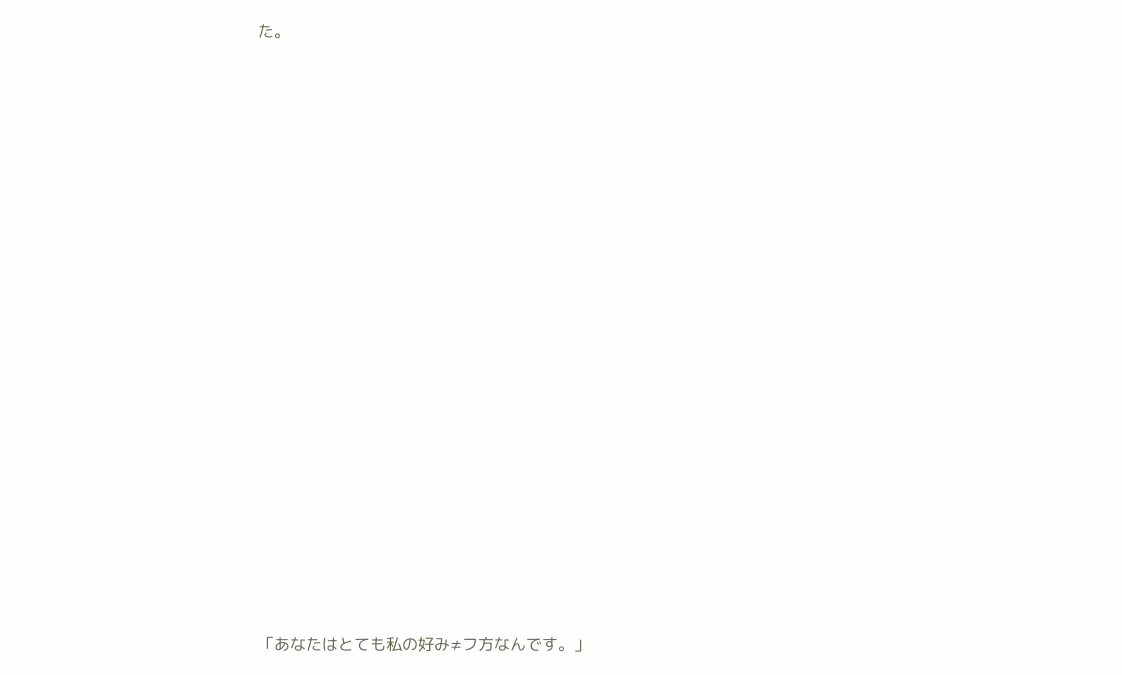た。




















「あなたはとても私の好み≠フ方なんです。」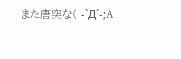また唐突な( -`Д´-;A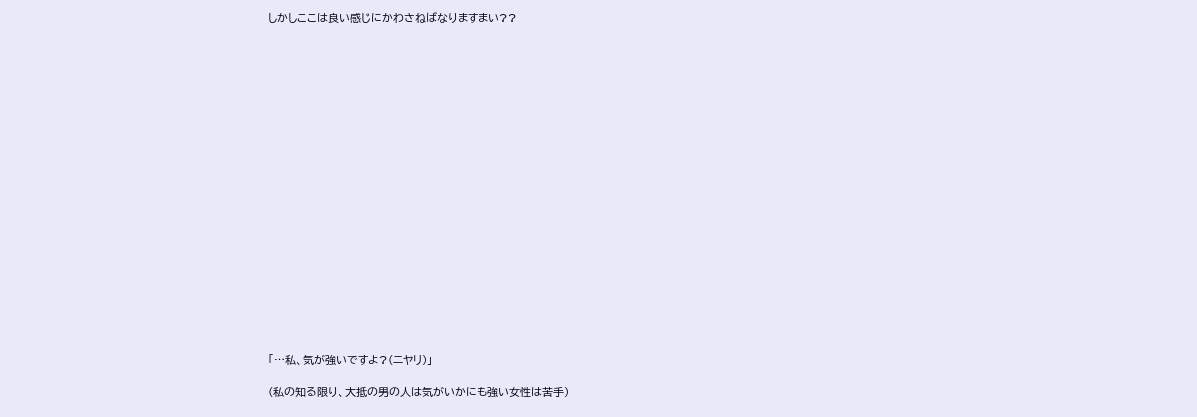しかしここは良い感じにかわさねばなりますまい??




















「…私、気が強いですよ?(ニヤリ)」

(私の知る限り、大抵の男の人は気がいかにも強い女性は苦手)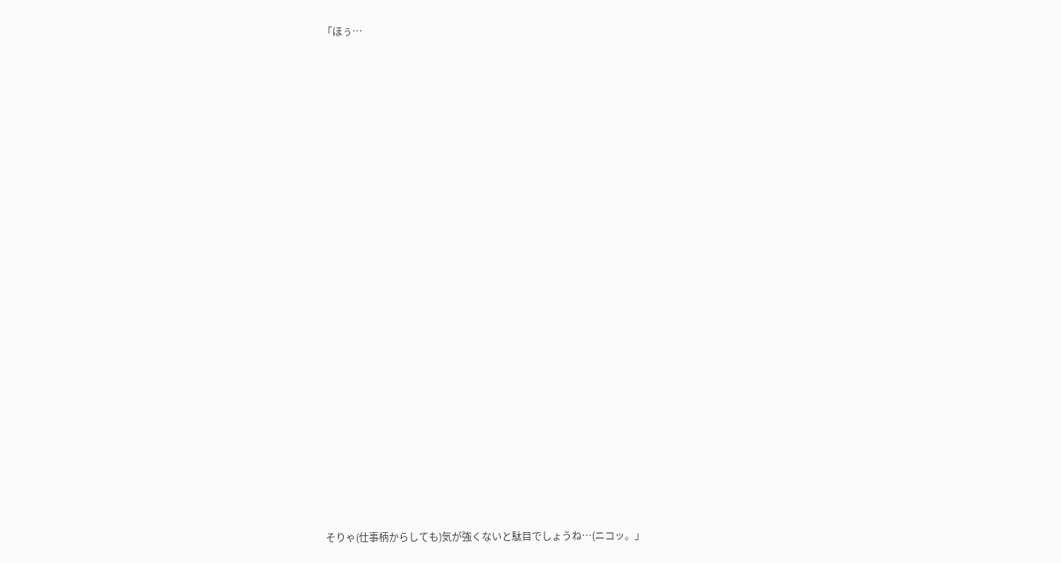「ほぅ…





















そりゃ(仕事柄からしても)気が強くないと駄目でしょうね…(ニコッ。」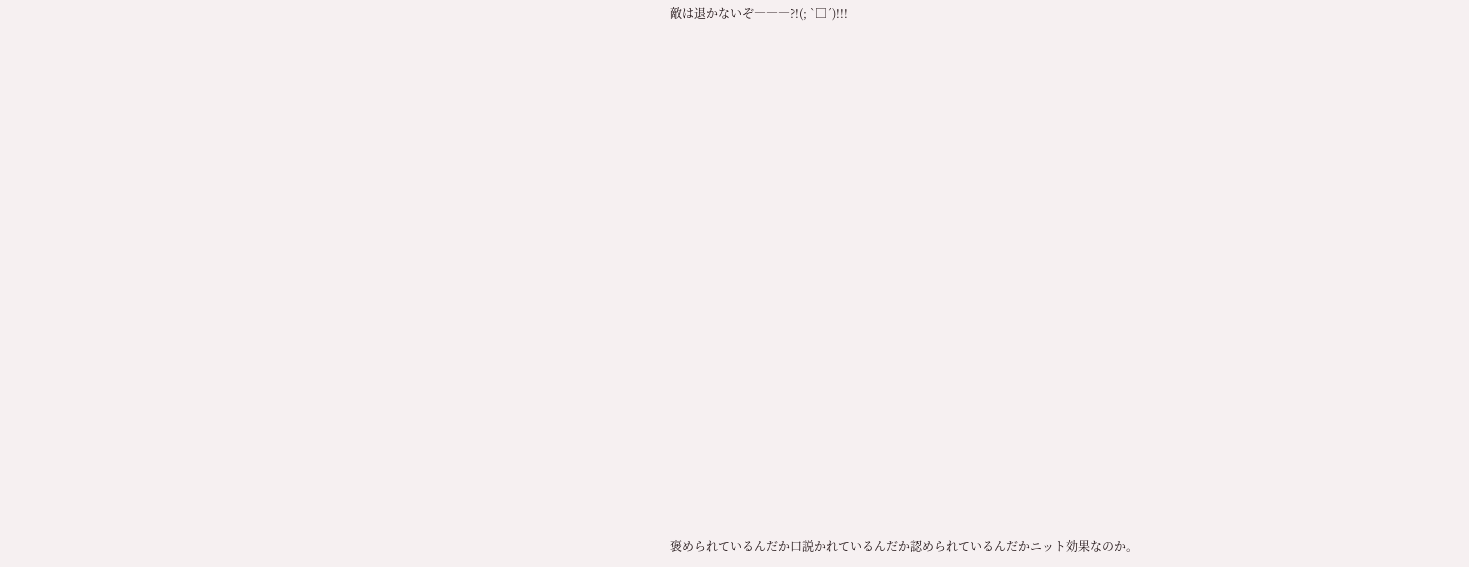敵は退かないぞ―――?!(; `□´)!!!




















褒められているんだか口説かれているんだか認められているんだかニット効果なのか。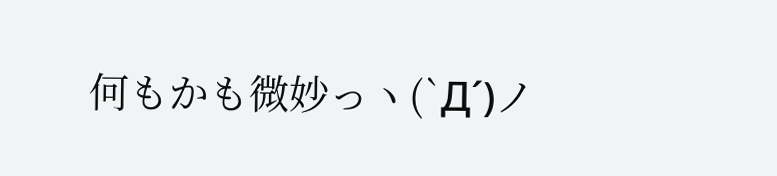何もかも微妙っヽ(`Д´)ノ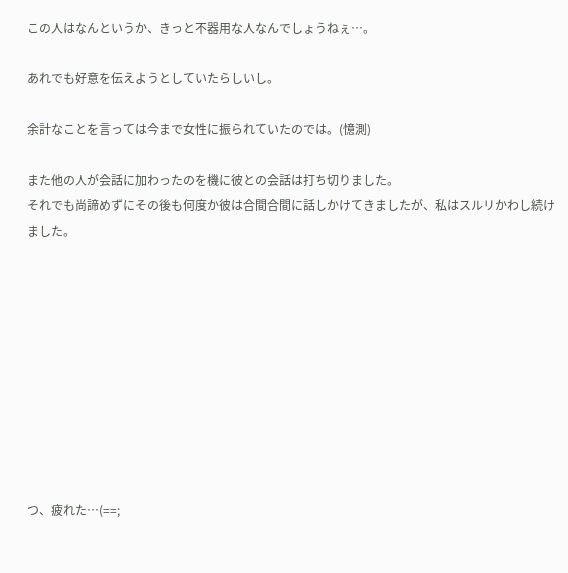この人はなんというか、きっと不器用な人なんでしょうねぇ…。

あれでも好意を伝えようとしていたらしいし。

余計なことを言っては今まで女性に振られていたのでは。(憶測)

また他の人が会話に加わったのを機に彼との会話は打ち切りました。
それでも尚諦めずにその後も何度か彼は合間合間に話しかけてきましたが、私はスルリかわし続けました。










つ、疲れた…(==;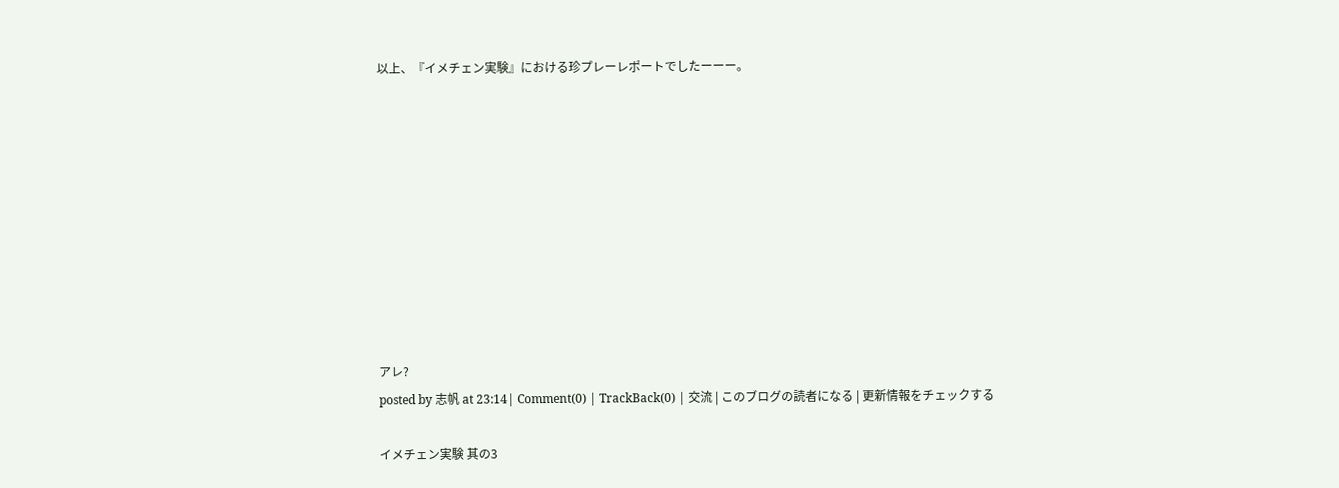以上、『イメチェン実験』における珍プレーレポートでしたーーー。










アレ?
posted by 志帆 at 23:14| Comment(0) | TrackBack(0) | 交流 | このブログの読者になる | 更新情報をチェックする

イメチェン実験 其の3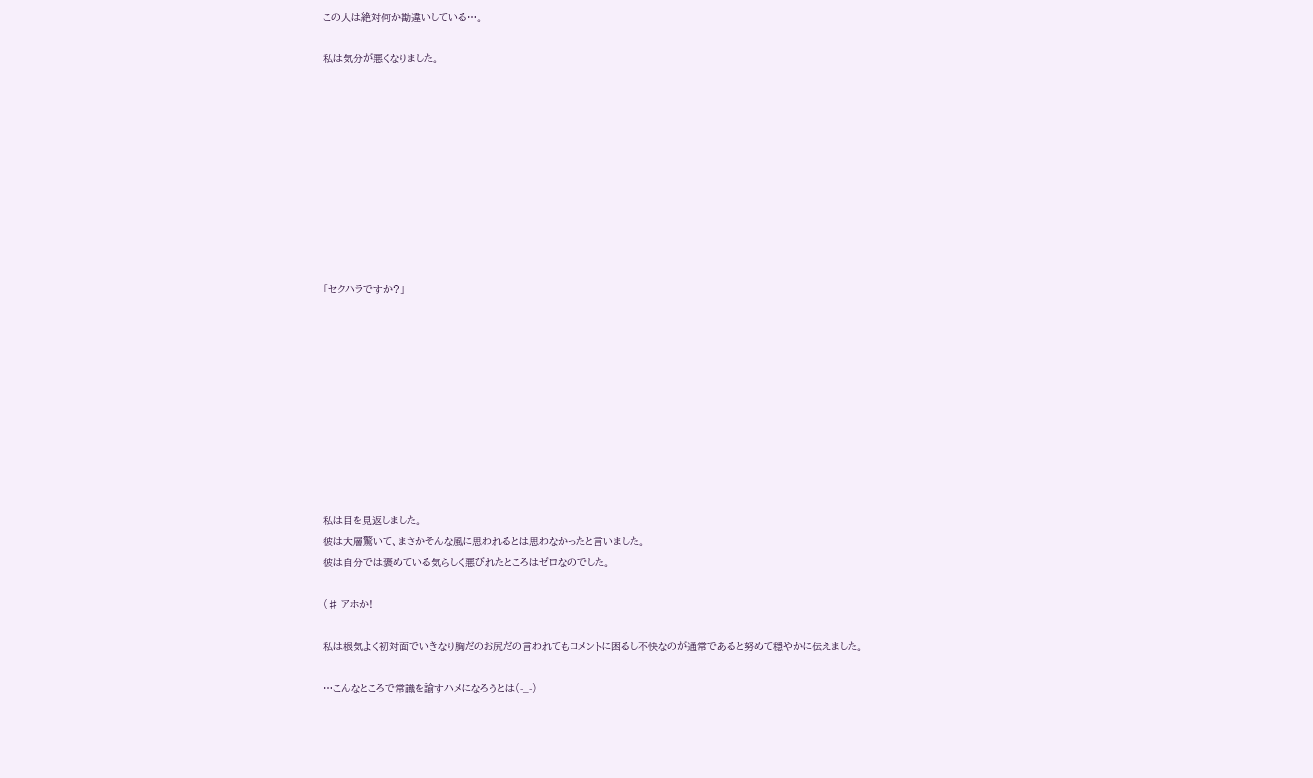この人は絶対何か勘違いしている…。

私は気分が悪くなりました。










「セクハラですか?」










私は目を見返しました。
彼は大層驚いて、まさかそんな風に思われるとは思わなかったと言いました。
彼は自分では褒めている気らしく悪びれたところはゼロなのでした。

(♯ アホか!

私は根気よく初対面でいきなり胸だのお尻だの言われてもコメントに困るし不快なのが通常であると努めて穏やかに伝えました。

…こんなところで常識を諭すハメになろうとは(-_-)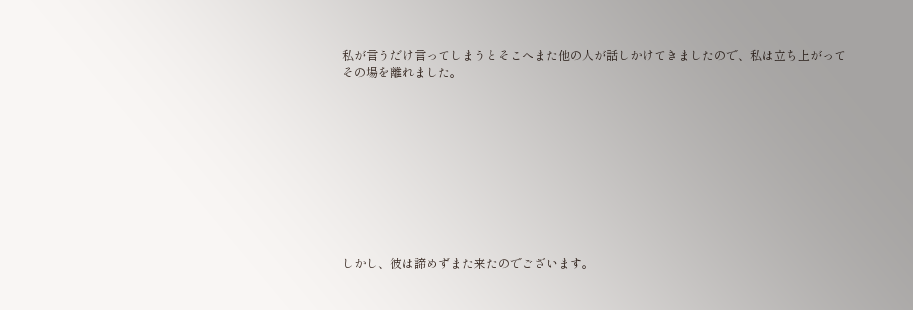私が言うだけ言ってしまうとそこへまた他の人が話しかけてきましたので、私は立ち上がってその場を離れました。










しかし、彼は諦めずまた来たのでございます。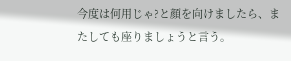今度は何用じゃ?と顔を向けましたら、またしても座りましょうと言う。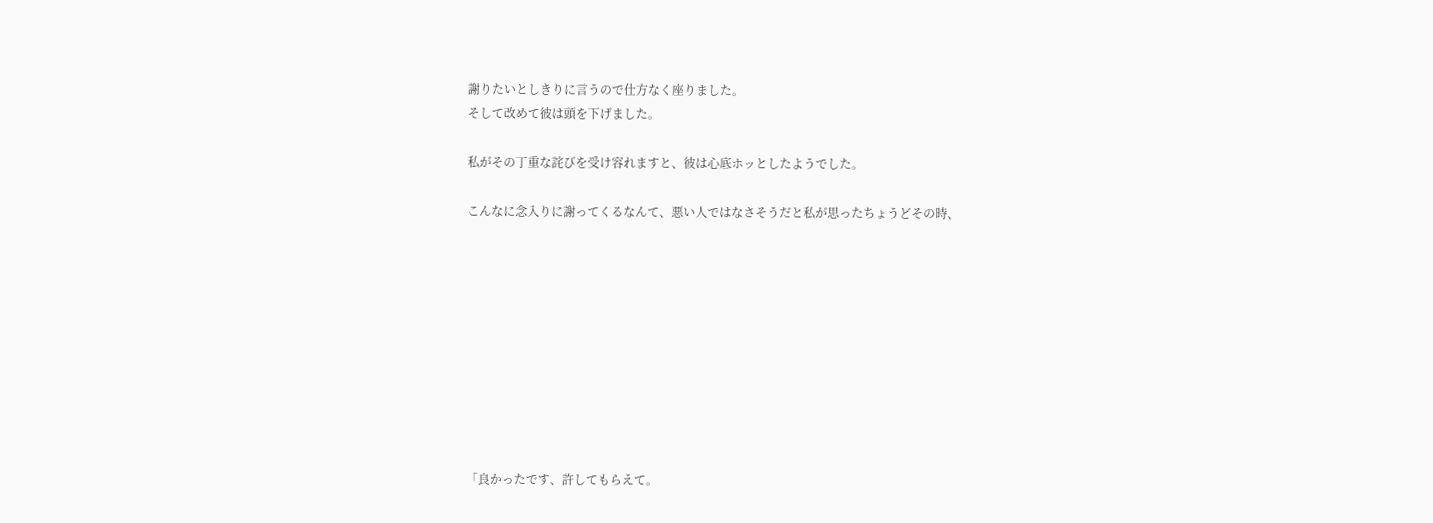謝りたいとしきりに言うので仕方なく座りました。
そして改めて彼は頭を下げました。

私がその丁重な詫びを受け容れますと、彼は心底ホッとしたようでした。

こんなに念入りに謝ってくるなんて、悪い人ではなさそうだと私が思ったちょうどその時、










「良かったです、許してもらえて。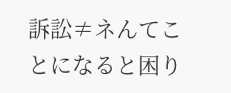訴訟≠ネんてことになると困り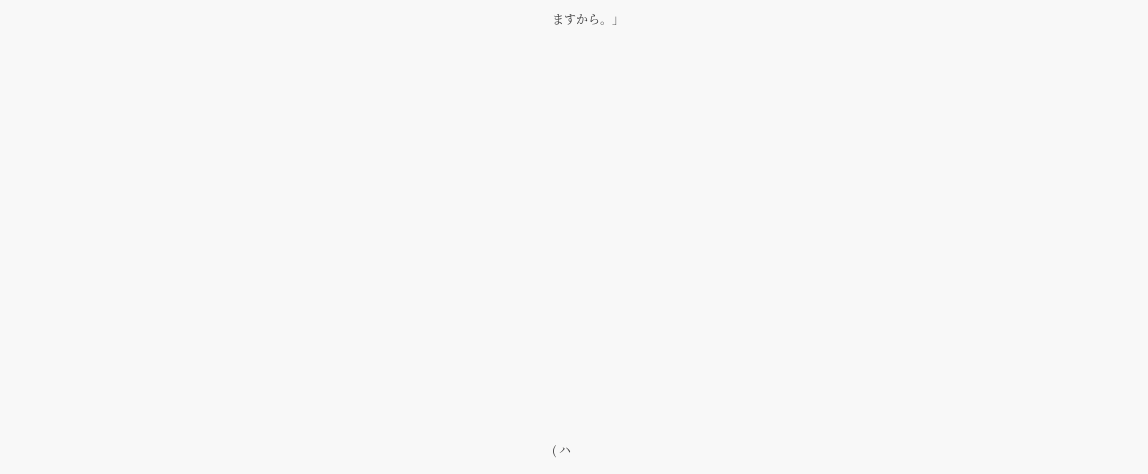ますから。」





















( ハ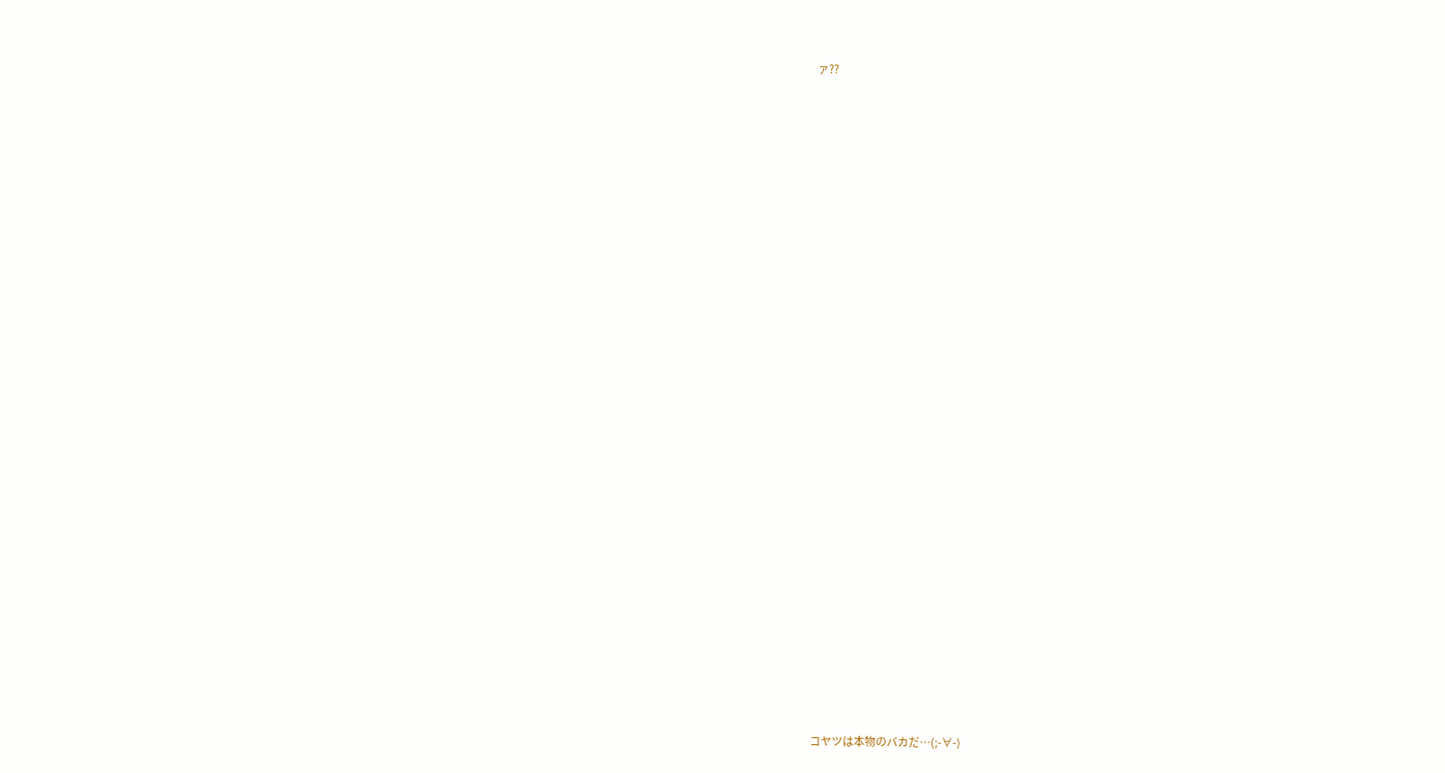ァ??









































コヤツは本物のバカだ…(;-∀-)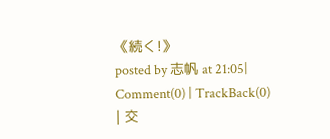《続く!》
posted by 志帆 at 21:05| Comment(0) | TrackBack(0) | 交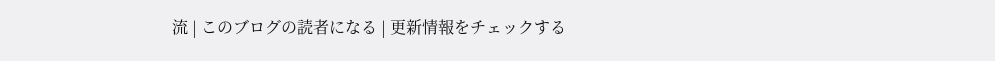流 | このブログの読者になる | 更新情報をチェックする